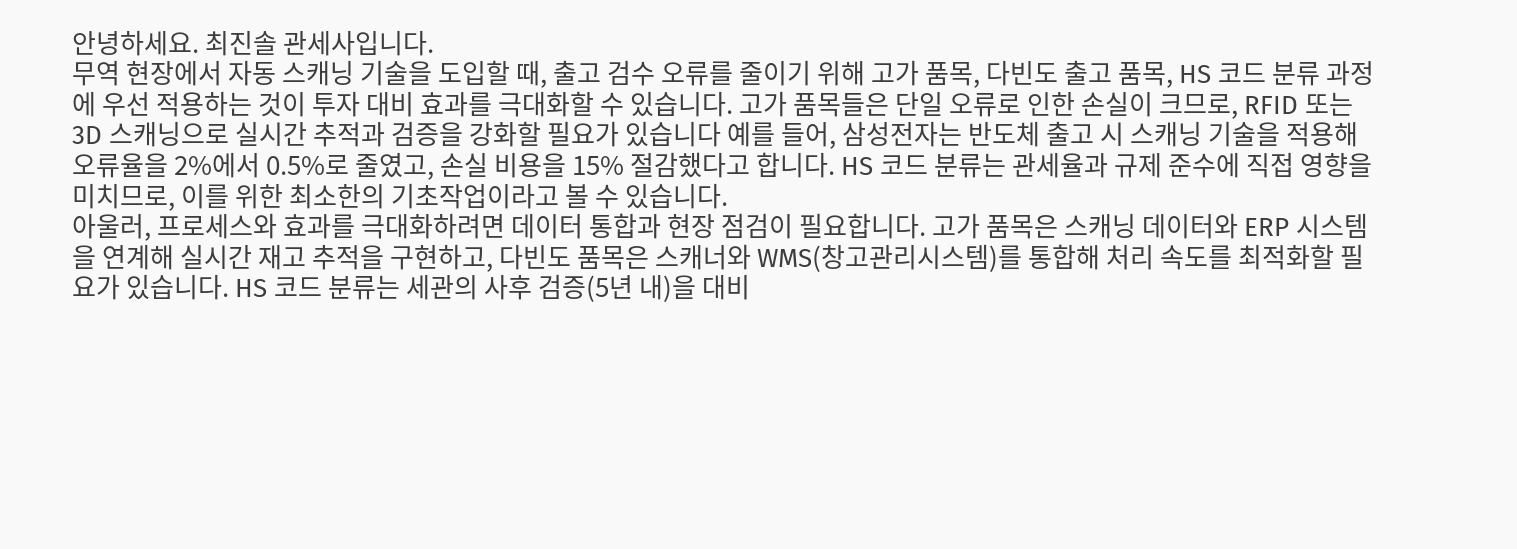안녕하세요. 최진솔 관세사입니다.
무역 현장에서 자동 스캐닝 기술을 도입할 때, 출고 검수 오류를 줄이기 위해 고가 품목, 다빈도 출고 품목, HS 코드 분류 과정에 우선 적용하는 것이 투자 대비 효과를 극대화할 수 있습니다. 고가 품목들은 단일 오류로 인한 손실이 크므로, RFID 또는 3D 스캐닝으로 실시간 추적과 검증을 강화할 필요가 있습니다 예를 들어, 삼성전자는 반도체 출고 시 스캐닝 기술을 적용해 오류율을 2%에서 0.5%로 줄였고, 손실 비용을 15% 절감했다고 합니다. HS 코드 분류는 관세율과 규제 준수에 직접 영향을 미치므로, 이를 위한 최소한의 기초작업이라고 볼 수 있습니다.
아울러, 프로세스와 효과를 극대화하려면 데이터 통합과 현장 점검이 필요합니다. 고가 품목은 스캐닝 데이터와 ERP 시스템을 연계해 실시간 재고 추적을 구현하고, 다빈도 품목은 스캐너와 WMS(창고관리시스템)를 통합해 처리 속도를 최적화할 필요가 있습니다. HS 코드 분류는 세관의 사후 검증(5년 내)을 대비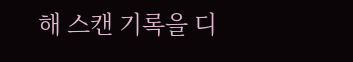해 스캔 기록을 디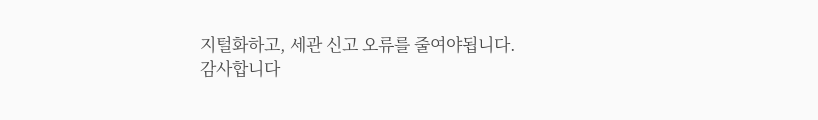지털화하고, 세관 신고 오류를 줄여야됩니다.
감사합니다